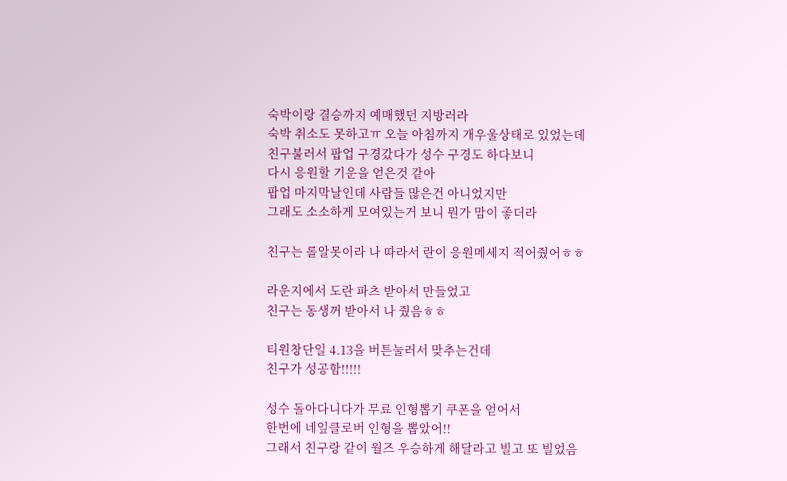숙박이랑 결승까지 예매했던 지방러라
숙박 취소도 못하고ㅠ 오늘 아침까지 개우울상태로 있었는데
친구불러서 팝업 구경갔다가 성수 구경도 하다보니
다시 응원할 기운을 얻은것 같아
팝업 마지막날인데 사람들 많은건 아니었지만
그래도 소소하게 모여있는거 보니 뭔가 맘이 좋더라

친구는 롤알못이라 나 따라서 란이 응원메세지 적어줬어ㅎㅎ

라운지에서 도란 파츠 받아서 만들었고
친구는 동생꺼 받아서 나 줬음ㅎㅎ

티원창단일 4.13을 버튼눌러서 맞추는건데
친구가 성공함!!!!!

성수 돌아다니다가 무료 인형뽑기 쿠폰을 얻어서
한번에 네잎클로버 인형을 뽑았어!!
그래서 친구랑 같이 월즈 우승하게 해달라고 빌고 또 빌었음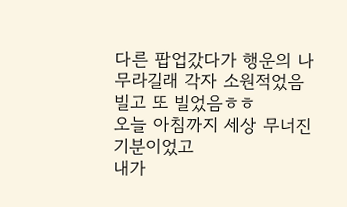다른 팝업갔다가 행운의 나무라길래 각자 소원적었음
빌고 또 빌었음ㅎㅎ
오늘 아침까지 세상 무너진 기분이었고
내가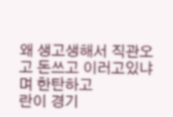왜 생고생해서 직관오고 돈쓰고 이러고있냐며 한탄하고
란이 경기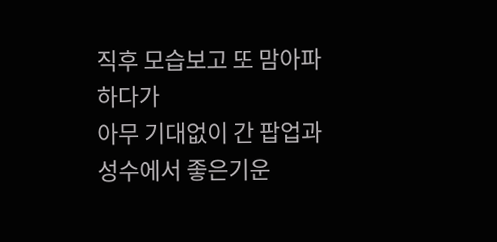직후 모습보고 또 맘아파 하다가
아무 기대없이 간 팝업과 성수에서 좋은기운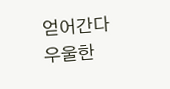얻어간다
우울한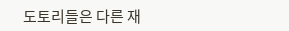도토리들은 다른 재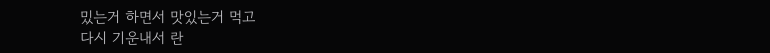밌는거 하면서 맛있는거 먹고
다시 기운내서 란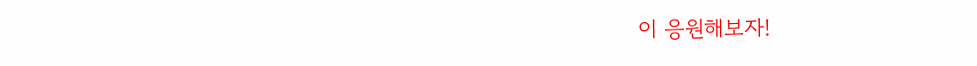이 응원해보자!